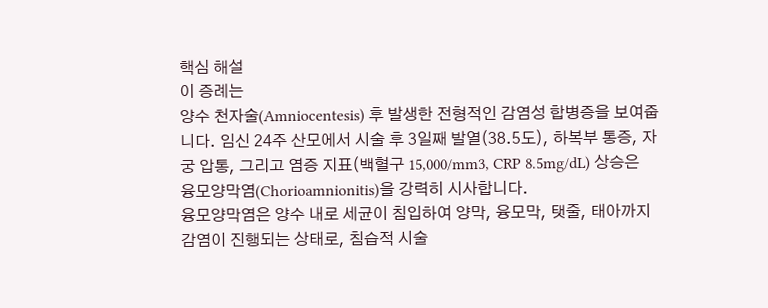핵심 해설
이 증례는
양수 천자술(Amniocentesis) 후 발생한 전형적인 감염성 합병증을 보여줍니다. 임신 24주 산모에서 시술 후 3일째 발열(38.5도), 하복부 통증, 자궁 압통, 그리고 염증 지표(백혈구 15,000/mm3, CRP 8.5mg/dL) 상승은
융모양막염(Chorioamnionitis)을 강력히 시사합니다.
융모양막염은 양수 내로 세균이 침입하여 양막, 융모막, 탯줄, 태아까지 감염이 진행되는 상태로, 침습적 시술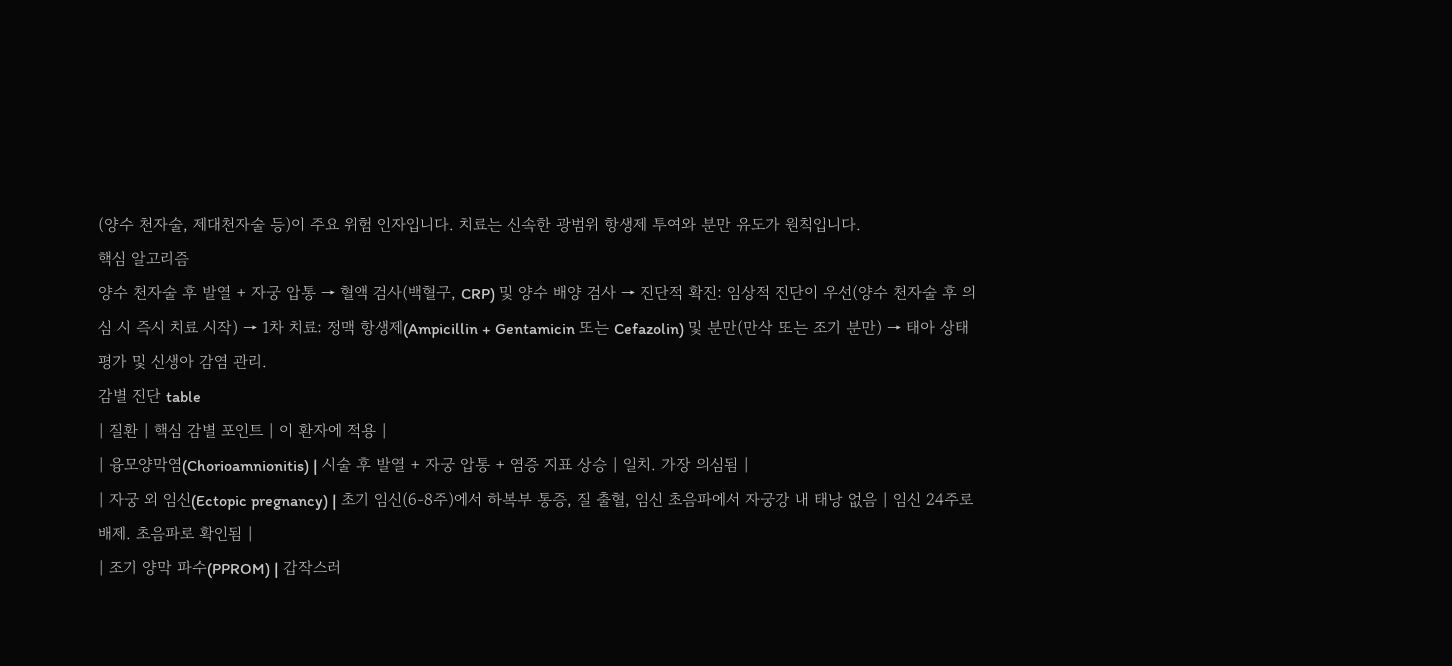(양수 천자술, 제대천자술 등)이 주요 위험 인자입니다. 치료는 신속한 광범위 항생제 투여와 분만 유도가 원칙입니다.
핵심 알고리즘
양수 천자술 후 발열 + 자궁 압통 → 혈액 검사(백혈구, CRP) 및 양수 배양 검사 → 진단적 확진: 임상적 진단이 우선(양수 천자술 후 의심 시 즉시 치료 시작) → 1차 치료: 정맥 항생제(Ampicillin + Gentamicin 또는 Cefazolin) 및 분만(만삭 또는 조기 분만) → 태아 상태 평가 및 신생아 감염 관리.
감별 진단 table
| 질환 | 핵심 감별 포인트 | 이 환자에 적용 |
| 융모양막염(Chorioamnionitis) | 시술 후 발열 + 자궁 압통 + 염증 지표 상승 | 일치. 가장 의심됨 |
| 자궁 외 임신(Ectopic pregnancy) | 초기 임신(6-8주)에서 하복부 통증, 질 출혈, 임신 초음파에서 자궁강 내 태낭 없음 | 임신 24주로 배제. 초음파로 확인됨 |
| 조기 양막 파수(PPROM) | 갑작스러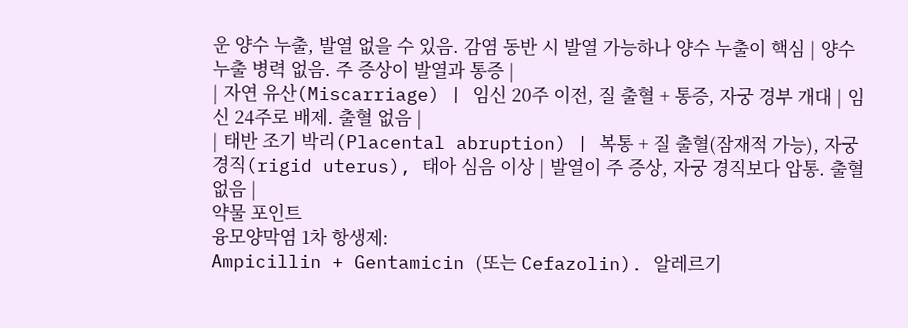운 양수 누출, 발열 없을 수 있음. 감염 동반 시 발열 가능하나 양수 누출이 핵심 | 양수 누출 병력 없음. 주 증상이 발열과 통증 |
| 자연 유산(Miscarriage) | 임신 20주 이전, 질 출혈 + 통증, 자궁 경부 개대 | 임신 24주로 배제. 출혈 없음 |
| 태반 조기 박리(Placental abruption) | 복통 + 질 출혈(잠재적 가능), 자궁 경직(rigid uterus), 태아 심음 이상 | 발열이 주 증상, 자궁 경직보다 압통. 출혈 없음 |
약물 포인트
융모양막염 1차 항생제:
Ampicillin + Gentamicin (또는 Cefazolin). 알레르기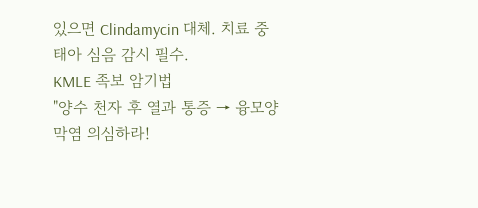있으면 Clindamycin 대체. 치료 중 태아 심음 감시 필수.
KMLE 족보 암기법
"양수 천자 후 열과 통증 → 융모양막염 의심하라!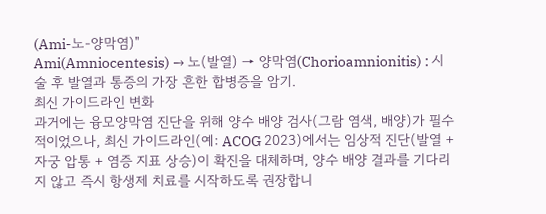(Ami-노-양막염)"
Ami(Amniocentesis) → 노(발열) → 양막염(Chorioamnionitis) : 시술 후 발열과 통증의 가장 흔한 합병증을 암기.
최신 가이드라인 변화
과거에는 융모양막염 진단을 위해 양수 배양 검사(그람 염색, 배양)가 필수적이었으나, 최신 가이드라인(예: ACOG 2023)에서는 임상적 진단(발열 + 자궁 압통 + 염증 지표 상승)이 확진을 대체하며, 양수 배양 결과를 기다리지 않고 즉시 항생제 치료를 시작하도록 권장합니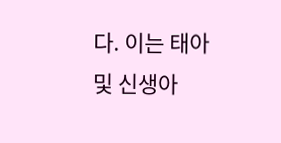다. 이는 태아 및 신생아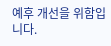예후 개선을 위함입니다.